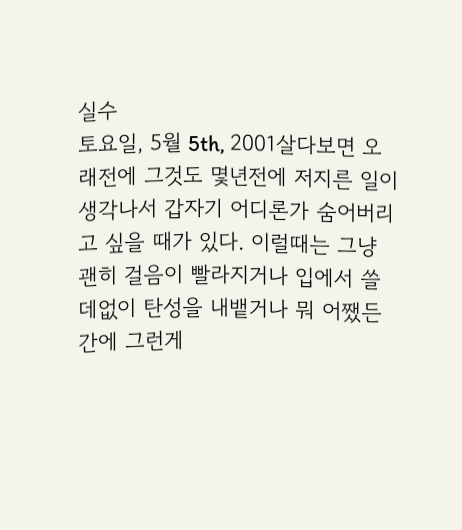실수
토요일, 5월 5th, 2001살다보면 오래전에 그것도 몇년전에 저지른 일이 생각나서 갑자기 어디론가 숨어버리고 싶을 때가 있다. 이럴때는 그냥 괜히 걸음이 빨라지거나 입에서 쓸데없이 탄성을 내뱉거나 뭐 어쨌든간에 그런게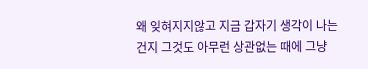왜 잊혀지지않고 지금 갑자기 생각이 나는건지 그것도 아무런 상관없는 때에 그냥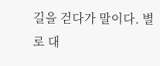길을 걷다가 말이다. 별로 대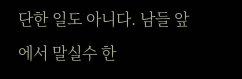단한 일도 아니다. 남들 앞에서 말실수 한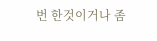번 한것이거나 좀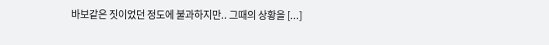바보같은 짓이었던 정도에 불과하지만.. 그때의 상황을 [...]